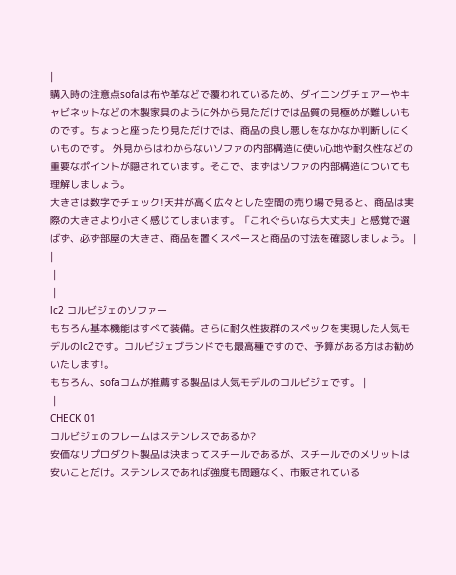|
購入時の注意点sofaは布や革などで覆われているため、ダイニングチェアーやキャビネットなどの木製家具のように外から見ただけでは品質の見極めが難しいものです。ちょっと座ったり見ただけでは、商品の良し悪しをなかなか判断しにくいものです。 外見からはわからないソファの内部構造に使い心地や耐久性などの重要なポイントが隠されています。そこで、まずはソファの内部構造についても理解しましょう。
大きさは数字でチェック!天井が高く広々とした空間の売り場で見ると、商品は実際の大きさより小さく感じてしまいます。「これぐらいなら大丈夫」と感覚で選ばず、必ず部屋の大きさ、商品を置くスペースと商品の寸法を確認しましょう。 |
|
 |
 |
lc2 コルビジェのソファー
もちろん基本機能はすべて装備。さらに耐久性抜群のスペックを実現した人気モデルのlc2です。コルビジェブランドでも最高種ですので、予算がある方はお勧めいたします!。
もちろん、sofaコムが推薦する製品は人気モデルのコルビジェです。 |
 |
CHECK 01
コルビジェのフレームはステンレスであるか?
安価なリプロダクト製品は決まってスチールであるが、スチールでのメリットは安いことだけ。ステンレスであれば強度も問題なく、市販されている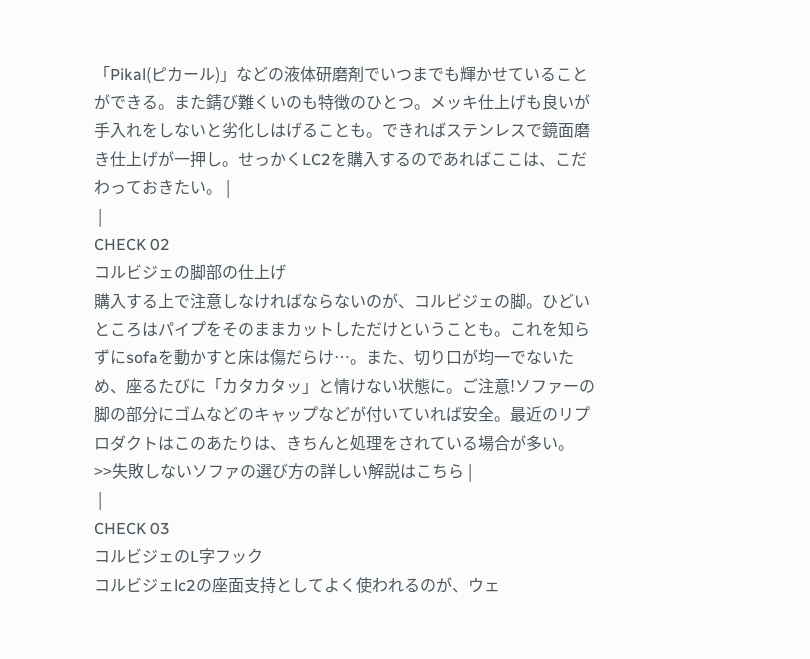「Pikal(ピカール)」などの液体研磨剤でいつまでも輝かせていることができる。また錆び難くいのも特徴のひとつ。メッキ仕上げも良いが手入れをしないと劣化しはげることも。できればステンレスで鏡面磨き仕上げが一押し。せっかくLC2を購入するのであればここは、こだわっておきたい。 |
 |
CHECK 02
コルビジェの脚部の仕上げ
購入する上で注意しなければならないのが、コルビジェの脚。ひどいところはパイプをそのままカットしただけということも。これを知らずにsofaを動かすと床は傷だらけ…。また、切り口が均一でないため、座るたびに「カタカタッ」と情けない状態に。ご注意!ソファーの脚の部分にゴムなどのキャップなどが付いていれば安全。最近のリプロダクトはこのあたりは、きちんと処理をされている場合が多い。
>>失敗しないソファの選び方の詳しい解説はこちら |
 |
CHECK 03
コルビジェのL字フック
コルビジェlc2の座面支持としてよく使われるのが、ウェ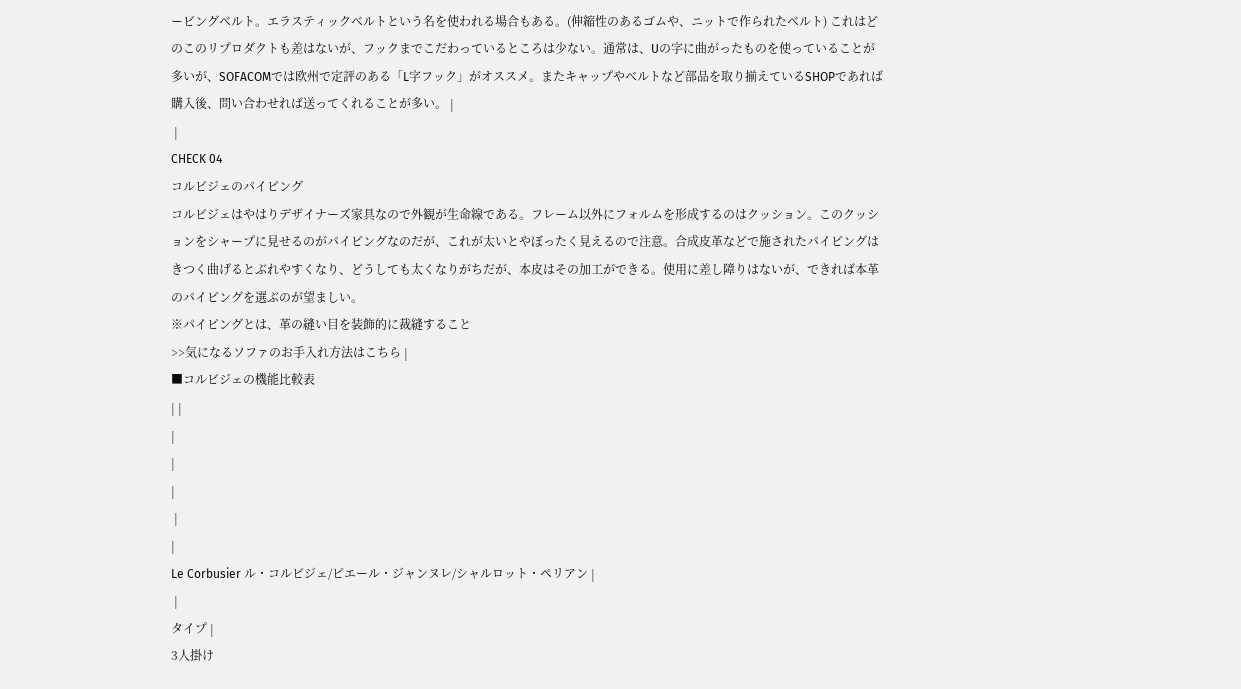ービングベルト。エラスティックベルトという名を使われる場合もある。(伸縮性のあるゴムや、ニットで作られたベルト) これはどのこのリプロダクトも差はないが、フックまでこだわっているところは少ない。通常は、Uの字に曲がったものを使っていることが多いが、SOFACOMでは欧州で定評のある「L字フック」がオススメ。またキャップやベルトなど部品を取り揃えているSHOPであれば購入後、問い合わせれば送ってくれることが多い。 |
 |
CHECK 04
コルビジェのパイピング
コルビジェはやはりデザイナーズ家具なので外観が生命線である。フレーム以外にフォルムを形成するのはクッション。このクッションをシャープに見せるのがパイピングなのだが、これが太いとやぼったく見えるので注意。合成皮革などで施されたパイピングはきつく曲げるとぶれやすくなり、どうしても太くなりがちだが、本皮はその加工ができる。使用に差し障りはないが、できれば本革のパイピングを選ぶのが望ましい。
※パイピングとは、革の縫い目を装飾的に裁縫すること
>>気になるソファのお手入れ方法はこちら |
■コルビジェの機能比較表
| |
|
|
|
 |
|
Le Corbusier ル・コルビジェ/ピエール・ジャンヌレ/シャルロット・ペリアン |
 |
タイプ |
3人掛け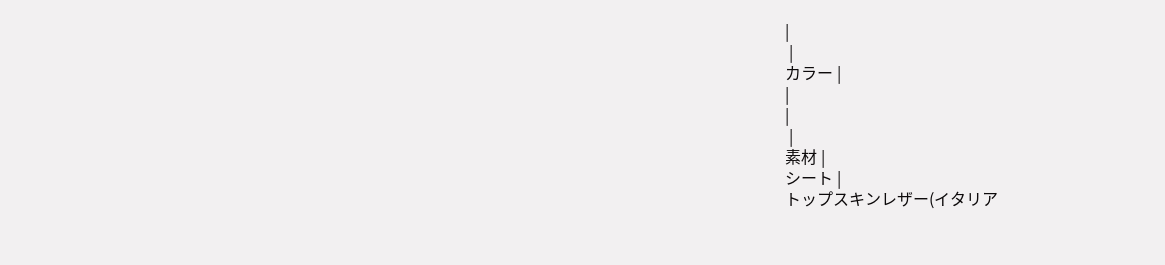|
 |
カラー |
|
|
 |
素材 |
シート |
トップスキンレザー(イタリア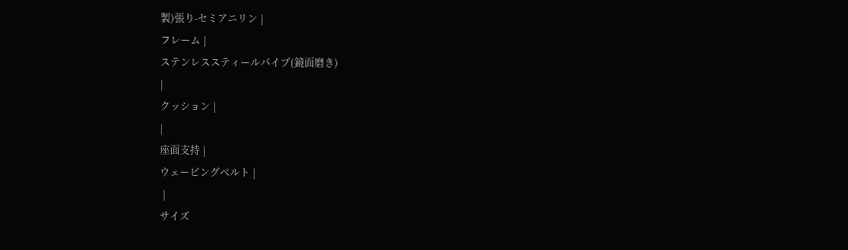製)張り-セミアニリン |
フレーム |
ステンレススティールパイプ(鏡面磨き)
|
クッション |
|
座面支持 |
ウェービングベルト |
 |
サイズ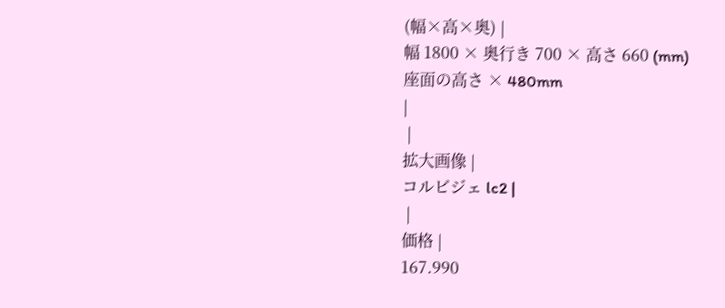(幅×高×奥) |
幅 1800 × 奥行き 700 × 高さ 660 (mm)
座面の高さ × 480mm
|
 |
拡大画像 |
コルビジェ lc2 |
 |
価格 |
167.990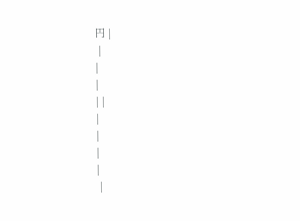円 |
 |
|
|
| |
|
|
|
|
 |